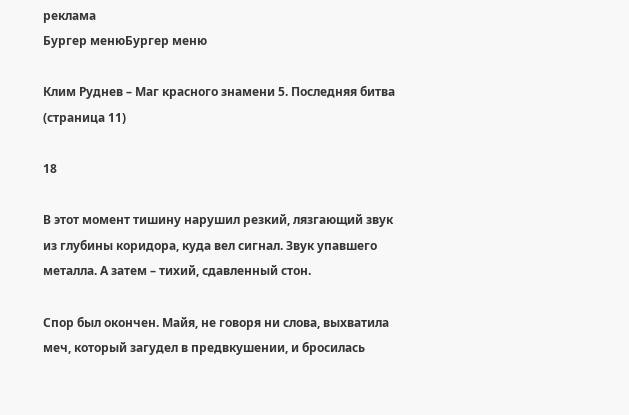реклама
Бургер менюБургер меню

Клим Руднев – Маг красного знамени 5. Последняя битва (страница 11)

18

В этот момент тишину нарушил резкий, лязгающий звук из глубины коридора, куда вел сигнал. Звук упавшего металла. А затем – тихий, сдавленный стон.

Спор был окончен. Майя, не говоря ни слова, выхватила меч, который загудел в предвкушении, и бросилась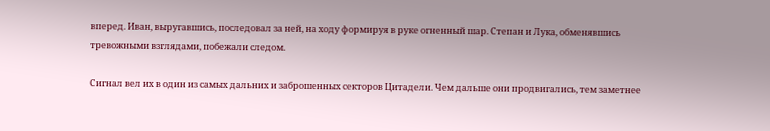вперед. Иван, выругавшись, последовал за ней, на ходу формируя в руке огненный шар. Степан и Лука, обменявшись тревожными взглядами, побежали следом.

Сигнал вел их в один из самых дальних и заброшенных секторов Цитадели. Чем дальше они продвигались, тем заметнее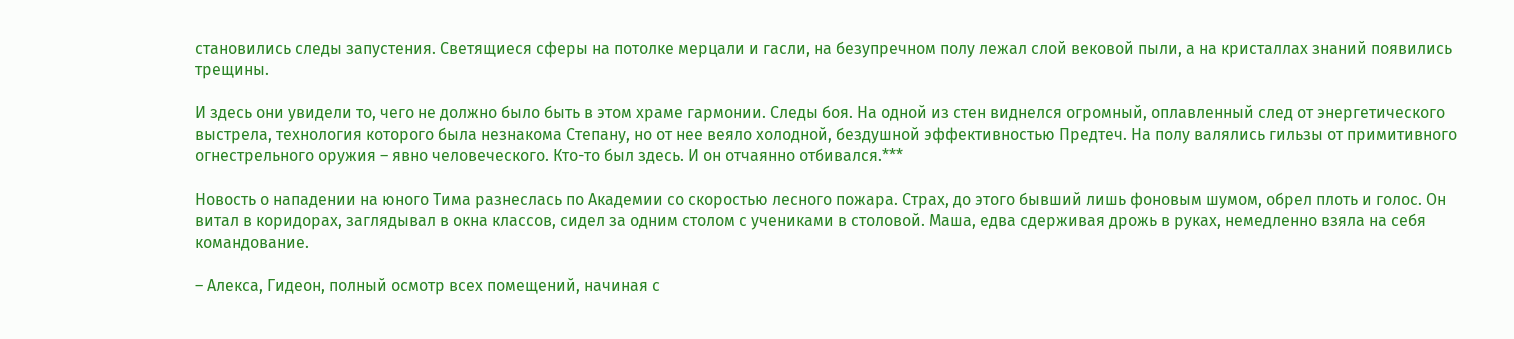становились следы запустения. Светящиеся сферы на потолке мерцали и гасли, на безупречном полу лежал слой вековой пыли, а на кристаллах знаний появились трещины.

И здесь они увидели то, чего не должно было быть в этом храме гармонии. Следы боя. На одной из стен виднелся огромный, оплавленный след от энергетического выстрела, технология которого была незнакома Степану, но от нее веяло холодной, бездушной эффективностью Предтеч. На полу валялись гильзы от примитивного огнестрельного оружия – явно человеческого. Кто-то был здесь. И он отчаянно отбивался.***

Новость о нападении на юного Тима разнеслась по Академии со скоростью лесного пожара. Страх, до этого бывший лишь фоновым шумом, обрел плоть и голос. Он витал в коридорах, заглядывал в окна классов, сидел за одним столом с учениками в столовой. Маша, едва сдерживая дрожь в руках, немедленно взяла на себя командование.

– Алекса, Гидеон, полный осмотр всех помещений, начиная с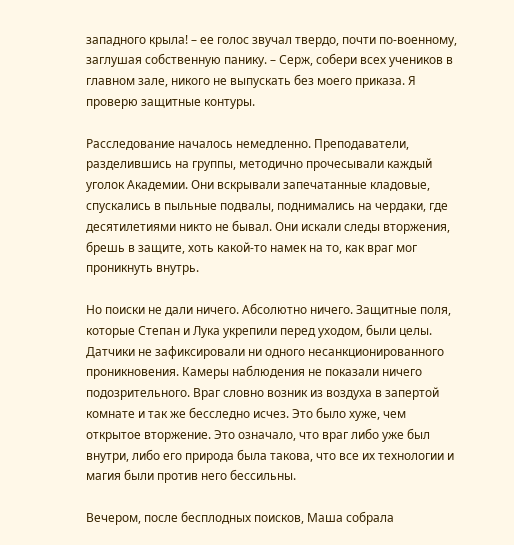западного крыла! – ее голос звучал твердо, почти по-военному, заглушая собственную панику. – Серж, собери всех учеников в главном зале, никого не выпускать без моего приказа. Я проверю защитные контуры.

Расследование началось немедленно. Преподаватели, разделившись на группы, методично прочесывали каждый уголок Академии. Они вскрывали запечатанные кладовые, спускались в пыльные подвалы, поднимались на чердаки, где десятилетиями никто не бывал. Они искали следы вторжения, брешь в защите, хоть какой-то намек на то, как враг мог проникнуть внутрь.

Но поиски не дали ничего. Абсолютно ничего. Защитные поля, которые Степан и Лука укрепили перед уходом, были целы. Датчики не зафиксировали ни одного несанкционированного проникновения. Камеры наблюдения не показали ничего подозрительного. Враг словно возник из воздуха в запертой комнате и так же бесследно исчез. Это было хуже, чем открытое вторжение. Это означало, что враг либо уже был внутри, либо его природа была такова, что все их технологии и магия были против него бессильны.

Вечером, после бесплодных поисков, Маша собрала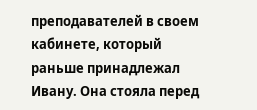преподавателей в своем кабинете, который раньше принадлежал Ивану. Она стояла перед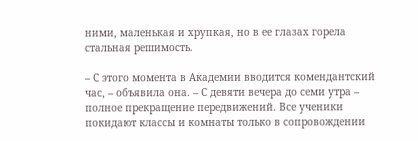ними, маленькая и хрупкая, но в ее глазах горела стальная решимость.

– С этого момента в Академии вводится комендантский час, – объявила она. – С девяти вечера до семи утра – полное прекращение передвижений. Все ученики покидают классы и комнаты только в сопровождении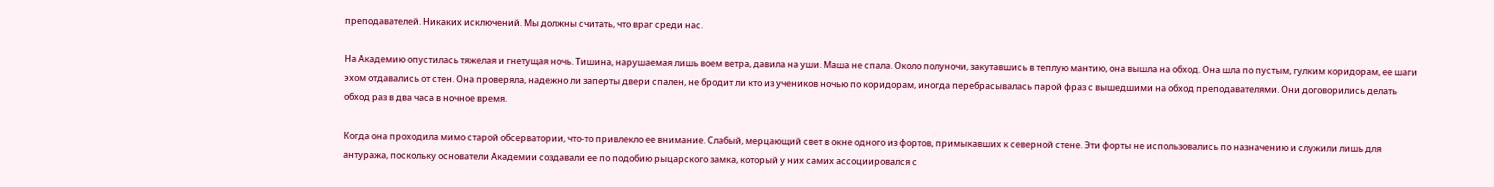преподавателей. Никаких исключений. Мы должны считать, что враг среди нас.

На Академию опустилась тяжелая и гнетущая ночь. Тишина, нарушаемая лишь воем ветра, давила на уши. Маша не спала. Около полуночи, закутавшись в теплую мантию, она вышла на обход. Она шла по пустым, гулким коридорам, ее шаги эхом отдавались от стен. Она проверяла, надежно ли заперты двери спален, не бродит ли кто из учеников ночью по коридорам, иногда перебрасывалась парой фраз с вышедшими на обход преподавателями. Они договорились делать обход раз в два часа в ночное время.

Когда она проходила мимо старой обсерватории, что-то привлекло ее внимание. Слабый, мерцающий свет в окне одного из фортов, примыкавших к северной стене. Эти форты не использовались по назначению и служили лишь для антуража, поскольку основатели Академии создавали ее по подобию рыцарского замка, который у них самих ассоциировался с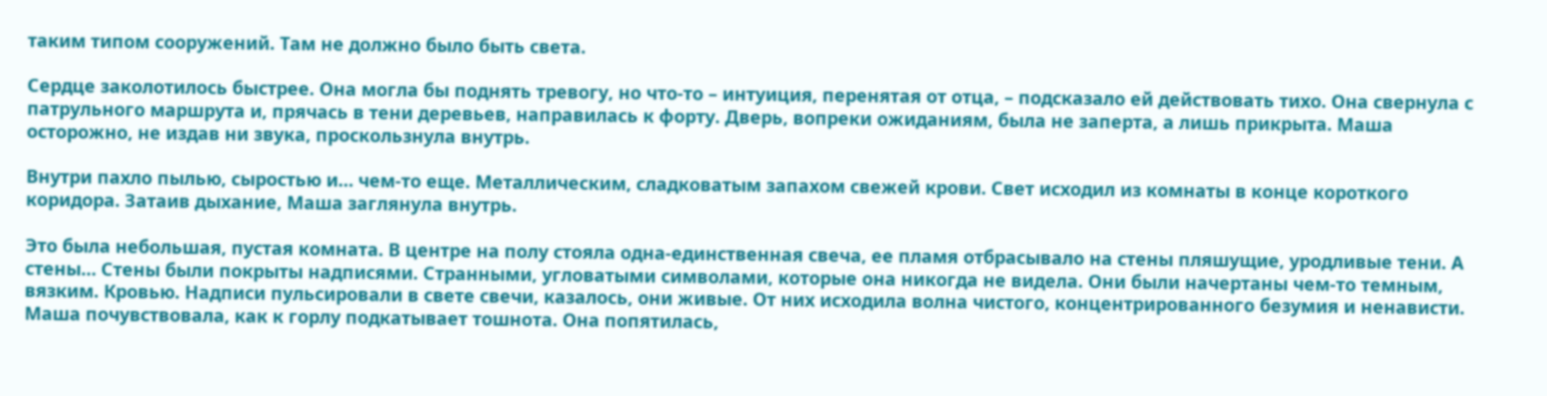таким типом сооружений. Там не должно было быть света.

Сердце заколотилось быстрее. Она могла бы поднять тревогу, но что-то – интуиция, перенятая от отца, – подсказало ей действовать тихо. Она свернула с патрульного маршрута и, прячась в тени деревьев, направилась к форту. Дверь, вопреки ожиданиям, была не заперта, а лишь прикрыта. Маша осторожно, не издав ни звука, проскользнула внутрь.

Внутри пахло пылью, сыростью и… чем-то еще. Металлическим, сладковатым запахом свежей крови. Свет исходил из комнаты в конце короткого коридора. Затаив дыхание, Маша заглянула внутрь.

Это была небольшая, пустая комната. В центре на полу стояла одна-единственная свеча, ее пламя отбрасывало на стены пляшущие, уродливые тени. А стены… Стены были покрыты надписями. Странными, угловатыми символами, которые она никогда не видела. Они были начертаны чем-то темным, вязким. Кровью. Надписи пульсировали в свете свечи, казалось, они живые. От них исходила волна чистого, концентрированного безумия и ненависти. Маша почувствовала, как к горлу подкатывает тошнота. Она попятилась,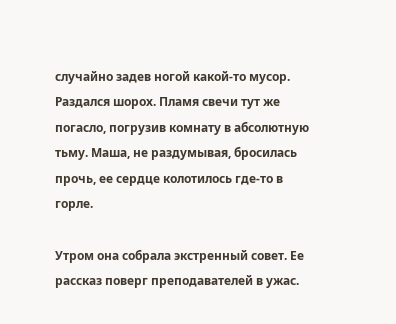случайно задев ногой какой-то мусор. Раздался шорох. Пламя свечи тут же погасло, погрузив комнату в абсолютную тьму. Маша, не раздумывая, бросилась прочь, ее сердце колотилось где-то в горле.

Утром она собрала экстренный совет. Ее рассказ поверг преподавателей в ужас.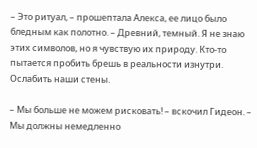– Это ритуал, – прошептала Алекса, ее лицо было бледным как полотно. – Древний, темный. Я не знаю этих символов, но я чувствую их природу. Кто-то пытается пробить брешь в реальности изнутри. Ослабить наши стены.

– Мы больше не можем рисковать! – вскочил Гидеон. – Мы должны немедленно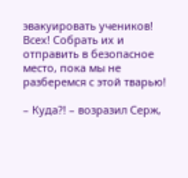эвакуировать учеников! Всех! Собрать их и отправить в безопасное место, пока мы не разберемся с этой тварью!

– Куда?! – возразил Серж,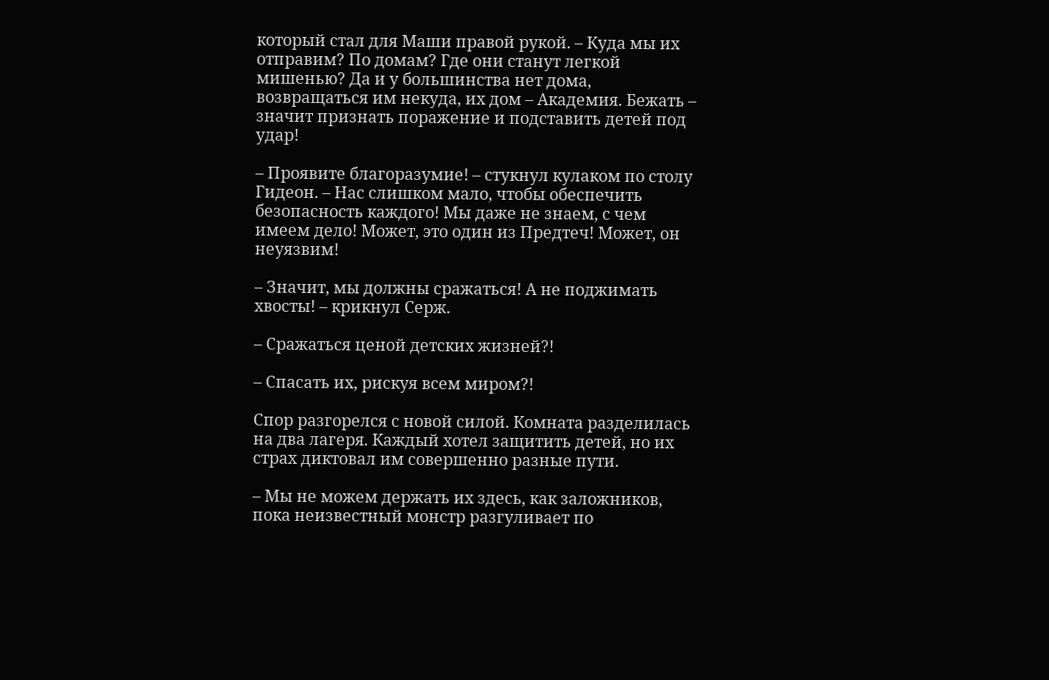который стал для Маши правой рукой. – Куда мы их отправим? По домам? Где они станут легкой мишенью? Да и у большинства нет дома, возвращаться им некуда, их дом – Академия. Бежать – значит признать поражение и подставить детей под удар!

– Проявите благоразумие! – стукнул кулаком по столу Гидеон. – Нас слишком мало, чтобы обеспечить безопасность каждого! Мы даже не знаем, с чем имеем дело! Может, это один из Предтеч! Может, он неуязвим!

– Значит, мы должны сражаться! А не поджимать хвосты! – крикнул Серж.

– Сражаться ценой детских жизней?!

– Спасать их, рискуя всем миром?!

Спор разгорелся с новой силой. Комната разделилась на два лагеря. Каждый хотел защитить детей, но их страх диктовал им совершенно разные пути.

– Мы не можем держать их здесь, как заложников, пока неизвестный монстр разгуливает по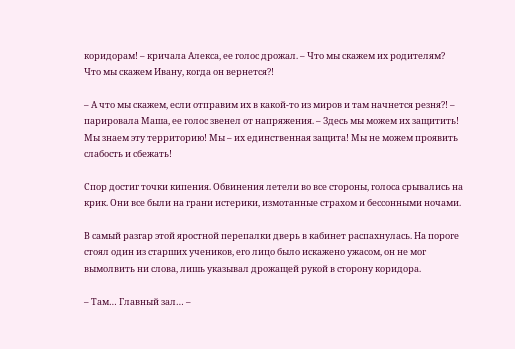коридорам! – кричала Алекса, ее голос дрожал. – Что мы скажем их родителям? Что мы скажем Ивану, когда он вернется?!

– А что мы скажем, если отправим их в какой-то из миров и там начнется резня?! – парировала Маша, ее голос звенел от напряжения. – Здесь мы можем их защитить! Мы знаем эту территорию! Мы – их единственная защита! Мы не можем проявить слабость и сбежать!

Спор достиг точки кипения. Обвинения летели во все стороны, голоса срывались на крик. Они все были на грани истерики, измотанные страхом и бессонными ночами.

В самый разгар этой яростной перепалки дверь в кабинет распахнулась. На пороге стоял один из старших учеников, его лицо было искажено ужасом, он не мог вымолвить ни слова, лишь указывал дрожащей рукой в сторону коридора.

– Там… Главный зал… –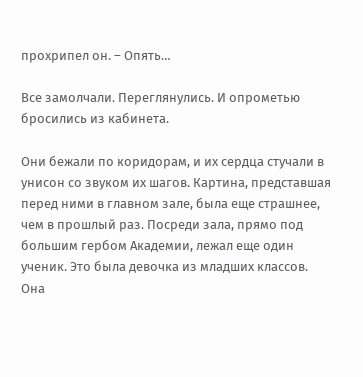прохрипел он. – Опять…

Все замолчали. Переглянулись. И опрометью бросились из кабинета.

Они бежали по коридорам, и их сердца стучали в унисон со звуком их шагов. Картина, представшая перед ними в главном зале, была еще страшнее, чем в прошлый раз. Посреди зала, прямо под большим гербом Академии, лежал еще один ученик. Это была девочка из младших классов. Она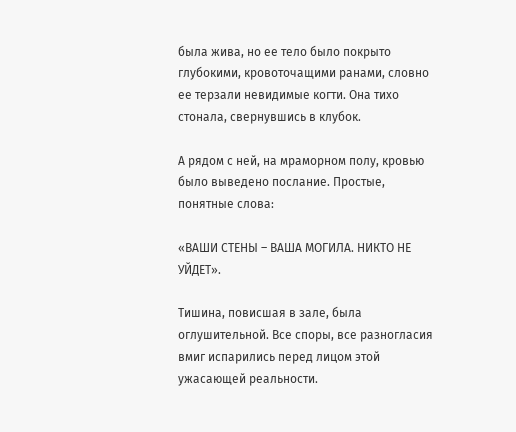была жива, но ее тело было покрыто глубокими, кровоточащими ранами, словно ее терзали невидимые когти. Она тихо стонала, свернувшись в клубок.

А рядом с ней, на мраморном полу, кровью было выведено послание. Простые, понятные слова:

«ВАШИ СТЕНЫ – ВАША МОГИЛА. НИКТО НЕ УЙДЕТ».

Тишина, повисшая в зале, была оглушительной. Все споры, все разногласия вмиг испарились перед лицом этой ужасающей реальности.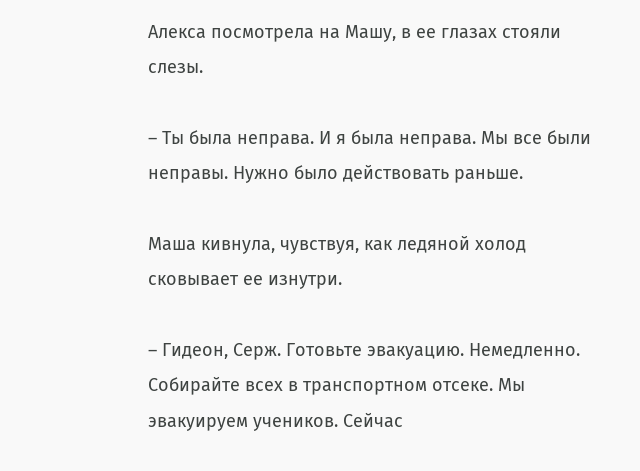Алекса посмотрела на Машу, в ее глазах стояли слезы.

– Ты была неправа. И я была неправа. Мы все были неправы. Нужно было действовать раньше.

Маша кивнула, чувствуя, как ледяной холод сковывает ее изнутри.

– Гидеон, Серж. Готовьте эвакуацию. Немедленно. Собирайте всех в транспортном отсеке. Мы эвакуируем учеников. Сейчас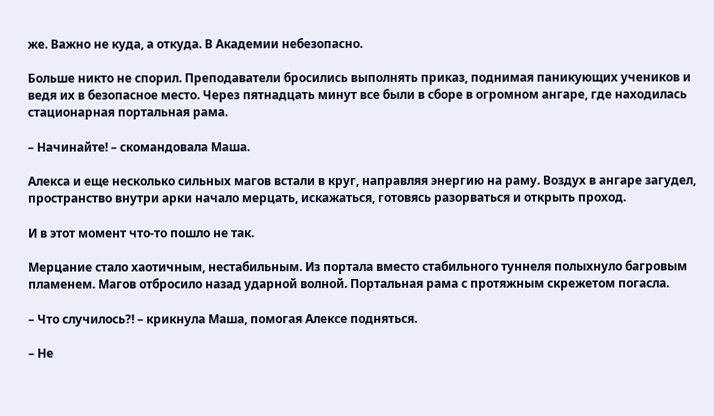же. Важно не куда, а откуда. В Академии небезопасно.

Больше никто не спорил. Преподаватели бросились выполнять приказ, поднимая паникующих учеников и ведя их в безопасное место. Через пятнадцать минут все были в сборе в огромном ангаре, где находилась стационарная портальная рама.

– Начинайте! – скомандовала Маша.

Алекса и еще несколько сильных магов встали в круг, направляя энергию на раму. Воздух в ангаре загудел, пространство внутри арки начало мерцать, искажаться, готовясь разорваться и открыть проход.

И в этот момент что-то пошло не так.

Мерцание стало хаотичным, нестабильным. Из портала вместо стабильного туннеля полыхнуло багровым пламенем. Магов отбросило назад ударной волной. Портальная рама с протяжным скрежетом погасла.

– Что случилось?! – крикнула Маша, помогая Алексе подняться.

– Не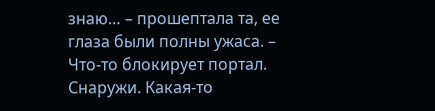знаю… – прошептала та, ее глаза были полны ужаса. – Что-то блокирует портал. Снаружи. Какая-то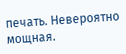печать. Невероятно мощная.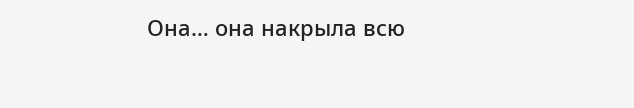Она… она накрыла всю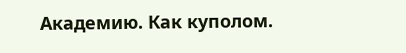Академию. Как куполом.